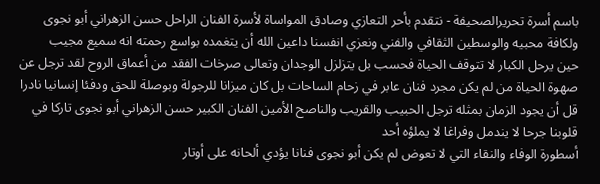باسم أسرة تحريرالصحيفة - نتقدم بأحر التعازي وصادق المواساة لأسرة الفنان الراحل حسن الزهراني أبو نجوى ولكافة محبيه والوسطين الثقافي والفني ونعزي انفسنا داعين الله أن يتغمده بواسع رحمته انه سميع مجيب
حين يرحل الكبار لا تتوقف الحياة فحسب بل يتزلزل الوجدان وتعالى صرخات الفقد من أعماق الروح لقد ترجل عن صهوة الحياة من لم يكن مجرد فنان عابر في زحام الساحات بل كان ميزانا للرجولة وبوصلة للحق ودفئا إنسانيا نادرا قل أن يجود الزمان بمثله ترجل الحبيب والقريب والناصح الأمين الفنان الكبير حسن الزهراني أبو نجوى تاركا في قلوبنا جرحا لا يندمل وفراغا لا يملؤه أحد
أسطورة الوفاء والنقاء التي لا تعوض لم يكن أبو نجوى فنانا يؤدي ألحانه على أوتار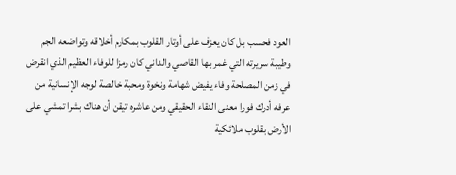العود فحسب بل كان يعزف على أوتار القلوب بمكارم أخلاقه وتواضعه الجم وطيبة سريرته التي غمر بها القاصي والداني كان رمزا للوفاء العظيم الذي انقرض في زمن المصلحة وفاء يفيض شهامة ونخوة ومحبة خالصة لوجه الإنسانية من عرفه أدرك فورا معنى النقاء الحقيقي ومن عاشره تيقن أن هناك بشرا تمشي على الأرض بقلوب ملائكية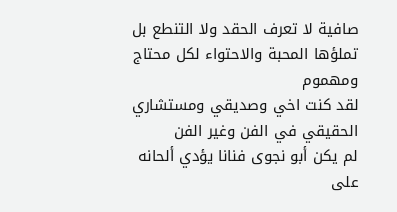صافية لا تعرف الحقد ولا التنطع بل تملؤها المحبة والاحتواء لكل محتاج ومهموم
لقد كنت اخي وصديقي ومستشاري الحقيقي في الفن وغير الفن
لم يكن أبو نجوى فنانا يؤدي ألحانه على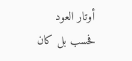أوتار العود فحسب بل كان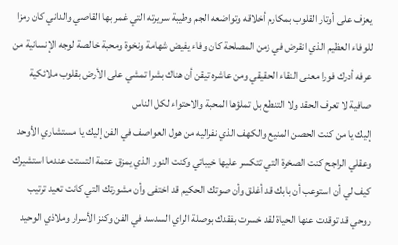يعزف على أوتار القلوب بمكارم أخلاقه وتواضعه الجم وطيبة سريرته التي غمر بها القاصي والداني كان رمزا للوفاء العظيم الذي انقرض في زمن المصلحة كان وفاء يفيض شهامة ونخوة ومحبة خالصة لوجه الإنسانية من عرفه أدرك فورا معنى النقاء الحقيقي ومن عاشره تيقن أن هناك بشرا تمشي على الأرض بقلوب ملائكية صافية لا تعرف الحقد ولا التنطع بل تملؤها المحبة والاحتواء لكل الناس
إليك يا من كنت الحصن المنيع والكهف الذي نفراليه من هول العواصف في الفن إليك يا مستشاري الأوحد وعقلي الراجح كنت الصخرة التي تتكسر عليها خيباتي وكنت النور الذي يمزق عتمة التستت عندما استشيرك كيف لي أن استوعب أن بابك قد أغلق وأن صوتك الحكيم قد اختفى وأن مشورتك التي كانت تعيد ترتيب روحي قد توقدت عنها الحياة لقد خسرت بفقدك بوصلة الراي السدسد في الفن وكنز الأسرار وملاذي الوحيد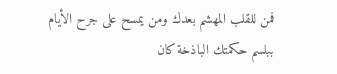فمن للقلب المهشم بعدك ومن يمسح على جرح الأيام ببلسم حكمتك الباذخة كان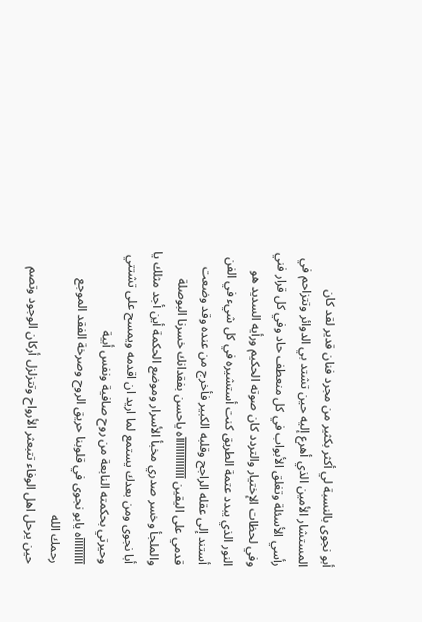أبو نجوى بالنسبة لي أكثر بكثير من مجرد فنان قدير لقد كان المستشار الأمين الذي أهرع إليه حين تشتد بي الدوائر وتتزاحم في رأسي الأسئلة وتغلق الأبواب في كل منعطف حاد وفي كل قرار فني وفي لحظات الإختيار والتردد كان صوته الحكيم ورأيه السديد هو النور الذي يبدد عتمة الطريق كنت أستشيره في كل شيء في الفن أستند إلى عقله الراجح وقلبه الكبير فأخرج من عنده وقد وضعت قدمي على اليقين آآآآآآآآآآآآآآه ياحسن بفقدانك خسرنا البوصلة والملجأ وخسر صدري مخبأ الأسرار وموضع الحكمة أين أجد مثلك يا أبا نجوى ومن بعدك يستمع لما اريد ان اقدمه ويمسح على تشتتي وحيرتي بحكمته النابعة من روح صافية ونفس أبية
آآآآآآآآآه يابو نجوى في قلوبنا حريق الروح وصرخة الفقد الموجع رحمك الله
حين يرحل اهل الوفاء تتبعثر الأرواح وتتزلزل أركان الوجود وتصم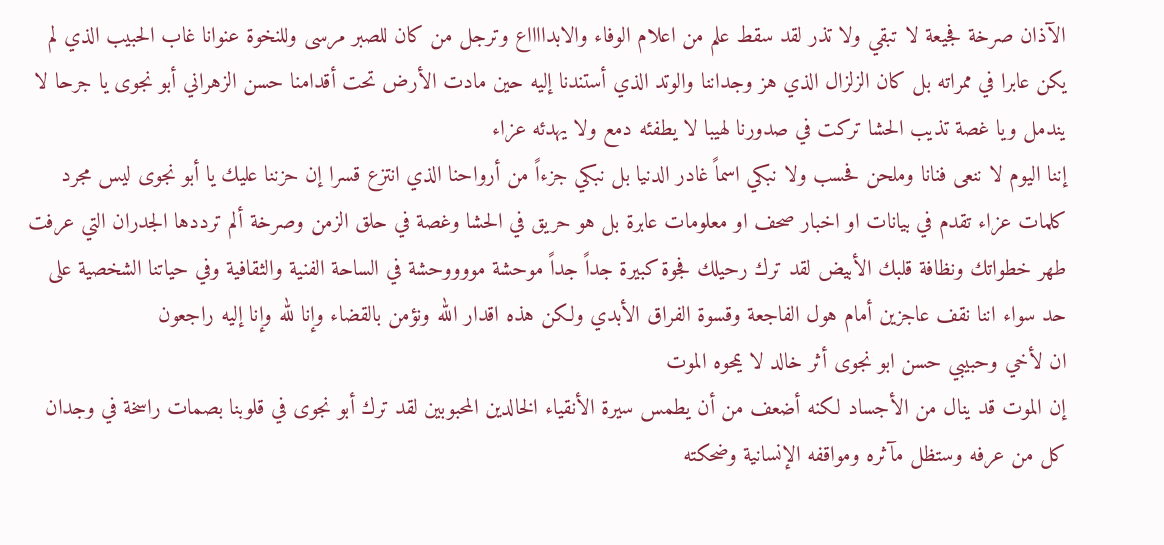الآذان صرخة فجيعة لا تبقي ولا تذر لقد سقط علم من اعلام الوفاء والابدااااع وترجل من كان للصبر مرسى وللنخوة عنوانا غاب الحبيب الذي لم يكن عابرا في ممراته بل كان الزلزال الذي هز وجداننا والوتد الذي أستندنا إليه حين مادت الأرض تحت أقدامنا حسن الزهراني أبو نجوى يا جرحا لا يندمل ويا غصة تذيب الحشا تركت في صدورنا لهيبا لا يطفئه دمع ولا يهدئه عزاء
إننا اليوم لا ننعى فنانا وملحن فحسب ولا نبكي اسماً غادر الدنيا بل نبكي جزءاً من أرواحنا الذي انتزع قسرا إن حزننا عليك يا أبو نجوى ليس مجرد كلمات عزاء تقدم في بيانات او اخبار صحف او معلومات عابرة بل هو حريق في الحشا وغصة في حلق الزمن وصرخة ألم ترددها الجدران التي عرفت طهر خطواتك ونظافة قلبك الأبيض لقد ترك رحيلك فجوة كبيرة جداً جداً موحشة مووووحشة في الساحة الفنية والثقافية وفي حياتنا الشخصية على حد سواء اننا نقف عاجزين أمام هول الفاجعة وقسوة الفراق الأبدي ولكن هذه اقدار الله ونؤمن بالقضاء وإنا لله وإنا إليه راجعون
ان لأخي وحبيبي حسن ابو نجوى أثر خالد لا يمحوه الموت
إن الموت قد ينال من الأجساد لكنه أضعف من أن يطمس سيرة الأنقياء الخالدين المحبوبين لقد ترك أبو نجوى في قلوبنا بصمات راسخة في وجدان كل من عرفه وستظل مآثره ومواقفه الإنسانية وضحكته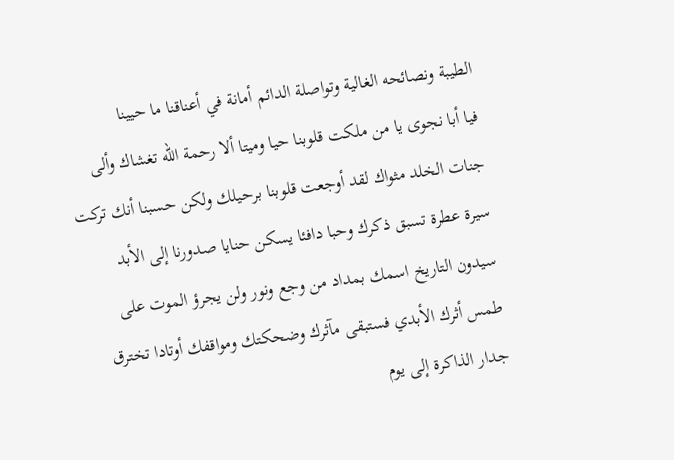الطيبة ونصائحه الغالية وتواصلة الدائم أمانة في أعناقنا ما حيينا
فيا أبا نجوى يا من ملكت قلوبنا حيا وميتا ألا رحمة الله تغشاك وألى جنات الخلد مثواك لقد أوجعت قلوبنا برحيلك ولكن حسبنا أنك تركت سيرة عطرة تسبق ذكرك وحبا دافئا يسكن حنايا صدورنا إلى الأبد سيدون التاريخ اسمك بمداد من وجع ونور ولن يجرؤ الموت على طمس أثرك الأبدي فستبقى مآثرك وضحكتك ومواقفك أوتادا تخترق جدار الذاكرة إلى يوم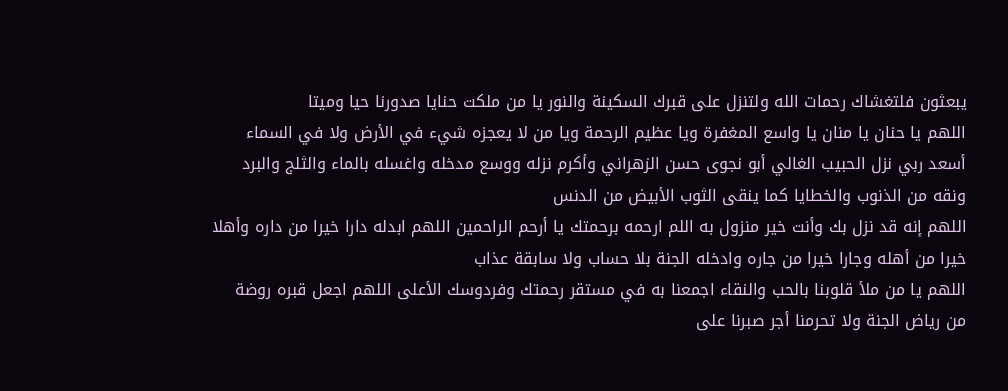يبعثون فلتغشاك رحمات الله ولتنزل على قبرك السكينة والنور يا من ملكت حنايا صدورنا حيا وميتا
اللهم يا حنان يا منان يا واسع المغفرة ويا عظيم الرحمة ويا من لا يعجزه شيء في الأرض ولا في السماء أسعد ربي نزل الحبيب الغالي أبو نجوى حسن الزهراني وأكرم نزله ووسع مدخله واغسله بالماء والثلج والبرد ونقه من الذنوب والخطايا كما ينقى الثوب الأبيض من الدنس
اللهم إنه قد نزل بك وأنت خير منزول به اللم ارحمه برحمتك يا أرحم الراحمين اللهم ابدله دارا خيرا من داره وأهلا خيرا من أهله وجارا خيرا من جاره وادخله الجنة بلا حساب ولا سابقة عذاب
اللهم يا من ملأ قلوبنا بالحب والنقاء اجمعنا به في مستقر رحمتك وفردوسك الأعلى اللهم اجعل قبره روضة من رياض الجنة ولا تحرمنا أجر صبرنا على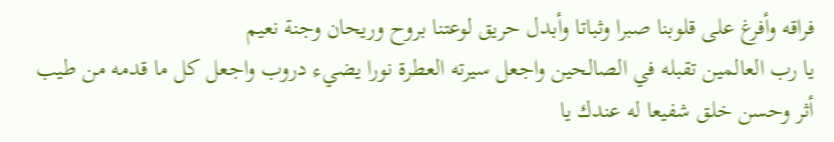فراقه وأفرغ على قلوبنا صبرا وثباتا وأبدل حريق لوعتنا بروح وريحان وجنة نعيم
يا رب العالمين تقبله في الصالحين واجعل سيرته العطرة نورا يضيء دروب واجعل كل ما قدمه من طيب أثر وحسن خلق شفيعا له عندك يا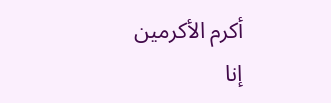أكرم الأكرمين
إنا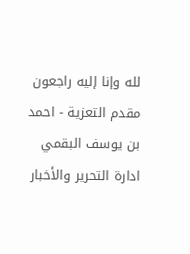لله وإنا إليه راجعون
مقدم التعزية - احمد بن يوسف البقمي
ادارة التحرير والأخبار